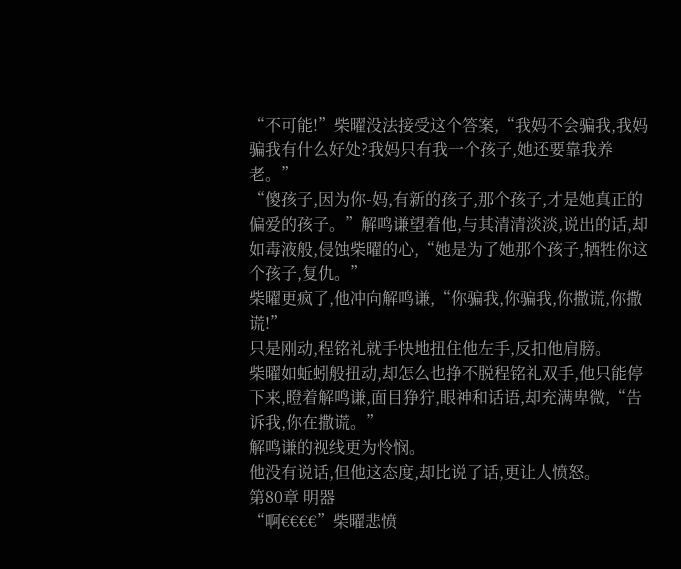“不可能!”柴曜没法接受这个答案,“我妈不会骗我,我妈骗我有什么好处?我妈只有我一个孩子,她还要靠我养老。”
“傻孩子,因为你-妈,有新的孩子,那个孩子,才是她真正的偏爱的孩子。”解鸣谦望着他,与其清清淡淡,说出的话,却如毒液般,侵蚀柴曜的心,“她是为了她那个孩子,牺牲你这个孩子,复仇。”
柴曜更疯了,他冲向解鸣谦,“你骗我,你骗我,你撒谎,你撒谎!”
只是刚动,程铭礼就手快地扭住他左手,反扣他肩膀。
柴曜如蚯蚓般扭动,却怎么也挣不脱程铭礼双手,他只能停下来,瞪着解鸣谦,面目狰狞,眼神和话语,却充满卑微,“告诉我,你在撒谎。”
解鸣谦的视线更为怜悯。
他没有说话,但他这态度,却比说了话,更让人愤怒。
第80章 明器
“啊€€€€”柴曜悲愤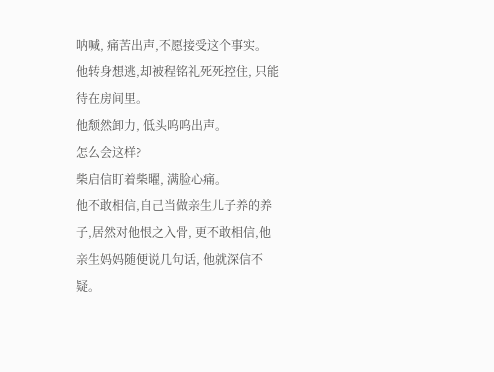呐喊, 痛苦出声,不愿接受这个事实。
他转身想逃,却被程铭礼死死控住, 只能待在房间里。
他颓然卸力, 低头呜呜出声。
怎么会这样?
柴启信盯着柴曜, 满脸心痛。
他不敢相信,自己当做亲生儿子养的养子,居然对他恨之入骨, 更不敢相信,他亲生妈妈随便说几句话, 他就深信不疑。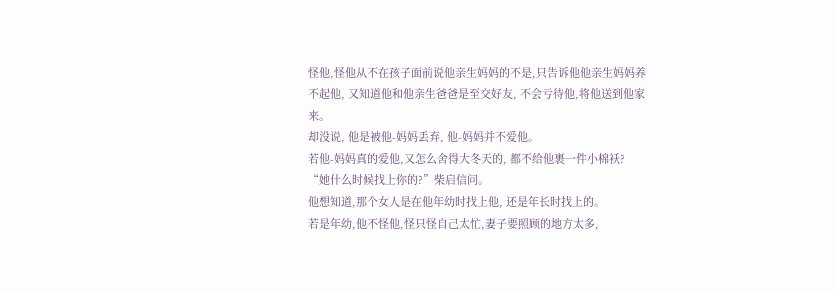怪他,怪他从不在孩子面前说他亲生妈妈的不是,只告诉他他亲生妈妈养不起他, 又知道他和他亲生爸爸是至交好友, 不会亏待他,将他送到他家来。
却没说, 他是被他-妈妈丢弃, 他-妈妈并不爱他。
若他-妈妈真的爱他,又怎么舍得大冬天的, 都不给他裹一件小棉袄?
“她什么时候找上你的?”柴启信问。
他想知道,那个女人是在他年幼时找上他, 还是年长时找上的。
若是年幼,他不怪他,怪只怪自己太忙,妻子要照顾的地方太多,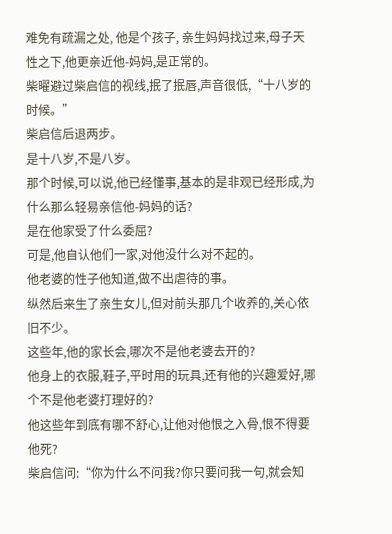难免有疏漏之处, 他是个孩子, 亲生妈妈找过来,母子天性之下,他更亲近他-妈妈,是正常的。
柴曜避过柴启信的视线,抿了抿唇,声音很低,“十八岁的时候。”
柴启信后退两步。
是十八岁,不是八岁。
那个时候,可以说,他已经懂事,基本的是非观已经形成,为什么那么轻易亲信他-妈妈的话?
是在他家受了什么委屈?
可是,他自认他们一家,对他没什么对不起的。
他老婆的性子他知道,做不出虐待的事。
纵然后来生了亲生女儿,但对前头那几个收养的,关心依旧不少。
这些年,他的家长会,哪次不是他老婆去开的?
他身上的衣服,鞋子,平时用的玩具,还有他的兴趣爱好,哪个不是他老婆打理好的?
他这些年到底有哪不舒心,让他对他恨之入骨,恨不得要他死?
柴启信问:“你为什么不问我?你只要问我一句,就会知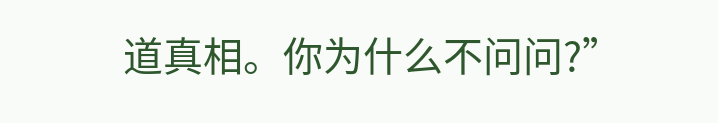道真相。你为什么不问问?”